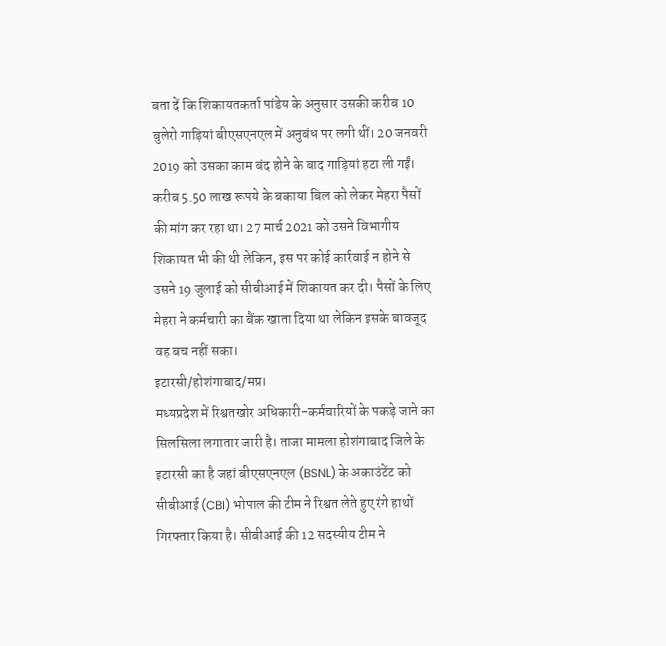बता दें कि शिकायतकर्ता पांडेय के अनुसार उसकी करीब 10 बुलेरो गाड़ियां बीएसएनएल में अनुबंध पर लगी थीं। 20 जनवरी 2019 को उसका काम बंद होने के बाद गाड़ियां हटा ली गईं। करीब 5.50 लाख रूपये के बकाया बिल को लेकर मेहरा पैसों की मांग कर रहा था। 27 मार्च 2021 को उसने विभागीय शिकायत भी की थी लेकिन, इस पर कोई कार्रवाई न होने से उसने 19 जुलाई को सीबीआई में शिकायत कर दी। पैसों के लिए मेहरा ने कर्मचारी का बैंक खाता दिया था लेकिन इसके बावजूद वह बच नहीं सका।
इटारसी/होशंगाबाद/मप्र।
मध्यप्रदेश में रिश्वतखोर अधिकारी-कर्मचारियों के पकड़े जाने का सिलसिला लगातार जारी है। ताजा मामला होशंगाबाद जिले के इटारसी का है जहां बीएसएनएल (BSNL) के अकाउंटेंट को सीबीआई (CBI) भोपाल की टीम ने रिश्वत लेते हुए रंगे हाथों गिरफ्तार किया है। सीबीआई की 12 सदस्यीय टीम ने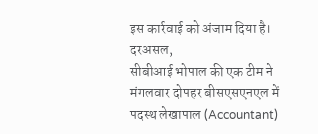इस कार्रवाई को अंजाम दिया है। दरअसल,
सीबीआई भोपाल की एक टीम ने मंगलवार दोपहर बीसएसएनएल में पदस्थ लेखापाल (Accountant)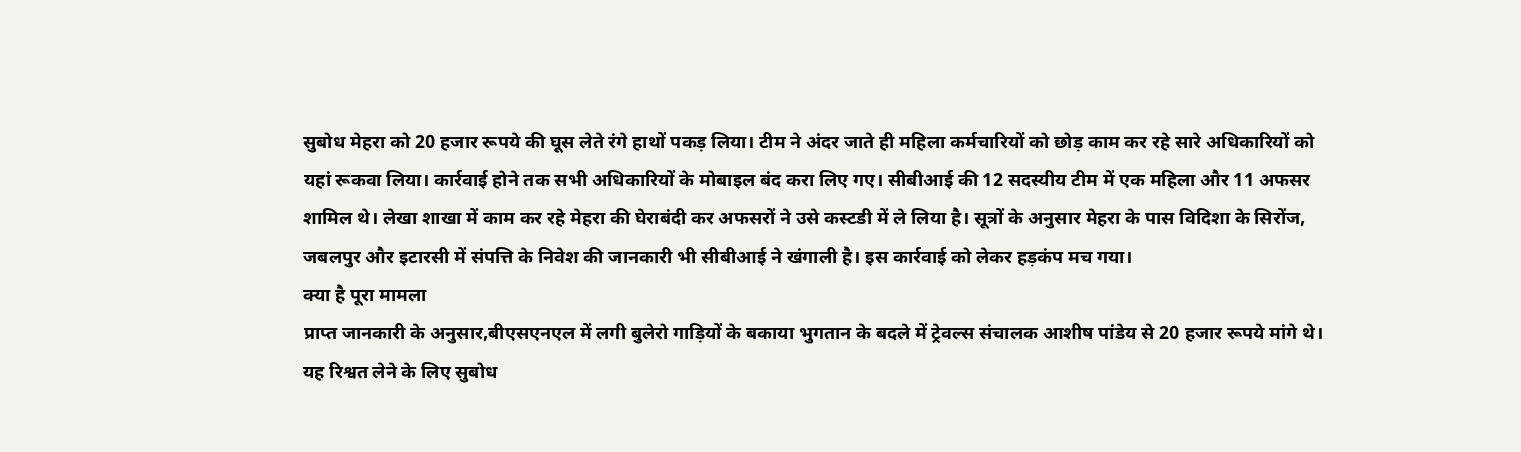सुबोध मेहरा को 20 हजार रूपये की घूस लेते रंगे हाथों पकड़ लिया। टीम ने अंदर जाते ही महिला कर्मचारियों को छोड़ काम कर रहे सारे अधिकारियों को यहां रूकवा लिया। कार्रवाई होने तक सभी अधिकारियों के मोबाइल बंद करा लिए गए। सीबीआई की 12 सदस्यीय टीम में एक महिला और 11 अफसर शामिल थे। लेखा शाखा में काम कर रहे मेहरा की घेराबंदी कर अफसरों ने उसे कस्टडी में ले लिया है। सूत्रों के अनुसार मेहरा के पास विदिशा के सिरोंज, जबलपुर और इटारसी में संपत्ति के निवेश की जानकारी भी सीबीआई ने खंगाली है। इस कार्रवाई को लेकर हड़कंप मच गया।
क्या है पूरा मामला
प्राप्त जानकारी के अनुसार,बीएसएनएल में लगी बुलेरो गाड़ियों के बकाया भुगतान के बदले में ट्रेवल्स संचालक आशीष पांडेय से 20 हजार रूपये मांगे थे। यह रिश्वत लेने के लिए सुबोध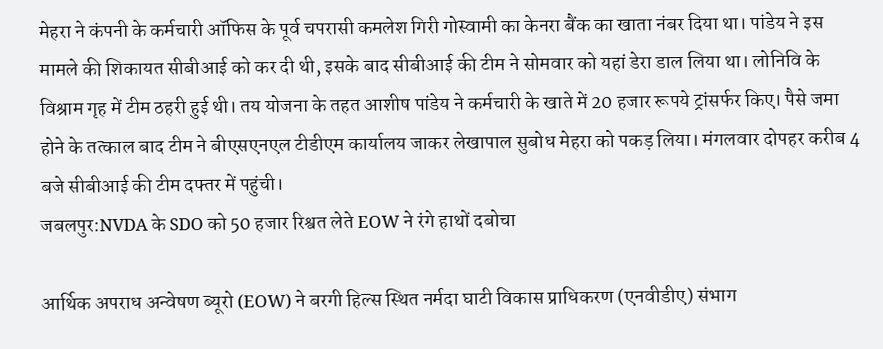मेहरा ने कंपनी के कर्मचारी ऑफिस के पूर्व चपरासी कमलेश गिरी गोस्वामी का केनरा बैंक का खाता नंबर दिया था। पांडेय ने इस मामले की शिकायत सीबीआई को कर दी थी, इसके बाद सीबीआई की टीम ने सोमवार को यहां डेरा डाल लिया था। लोनिवि के विश्राम गृह में टीम ठहरी हुई थी। तय योजना के तहत आशीष पांडेय ने कर्मचारी के खाते में 20 हजार रूपये ट्रांसर्फर किए। पैसे जमा होने के तत्काल बाद टीम ने बीएसएनएल टीडीएम कार्यालय जाकर लेखापाल सुबोध मेहरा को पकड़ लिया। मंगलवार दोपहर करीब 4 बजे सीबीआई की टीम दफ्तर में पहुंची।
जबलपुर:NVDA के SDO को 50 हजार रिश्वत लेते EOW ने रंगे हाथों दबोचा

आर्थिक अपराध अन्वेषण ब्यूरो (EOW) ने बरगी हिल्स स्थित नर्मदा घाटी विकास प्राधिकरण (एनवीडीए) संभाग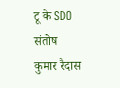टू के SDO संतोष कुमार रैदास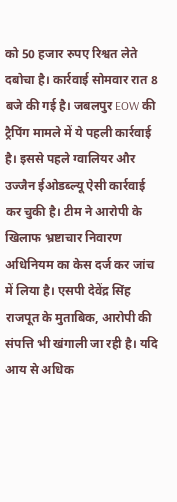को 50 हजार रुपए रिश्वत लेते दबोचा है। कार्रवाई सोमवार रात 8 बजे की गई है। जबलपुर EOW की ट्रैपिंग मामले में ये पहली कार्रवाई है। इससे पहले ग्वालियर और उज्जैन ईओडब्ल्यू ऐसी कार्रवाई कर चुकी है। टीम ने आरोपी के खिलाफ भ्रष्टाचार निवारण अधिनियम का केस दर्ज कर जांच में लिया है। एसपी देवेंद्र सिंह राजपूत के मुताबिक, आरोपी की संपत्ति भी खंगाली जा रही है। यदि आय से अधिक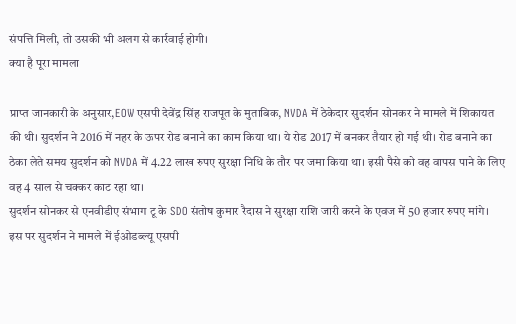संपत्ति मिली, तो उसकी भी अलग से कार्रवाई होगी।
क्या है पूरा मामला

प्राप्त जानकारी के अनुसार,EOW एसपी देवेंद्र सिंह राजपूत के मुताबिक, NVDA में ठेकेदार सुदर्शन सोनकर ने मामले में शिकायत की थी। सुदर्शन ने 2016 में नहर के ऊपर रोड बनाने का काम किया था। ये रोड 2017 में बनकर तैयार हो गई थी। रोड बनाने का ठेका लेते समय सुदर्शन को NVDA में 4.22 लाख रुपए सुरक्षा निधि के तौर पर जमा किया था। इसी पैसे को वह वापस पाने के लिए वह 4 साल से चक्कर काट रहा था।
सुदर्शन सोनकर से एनवीडीए संभाग टू के SDO संतोष कुमार रैदास ने सुरक्षा राशि जारी करने के एवज में 50 हजार रुपए मांगे। इस पर सुदर्शन ने मामले में ईओडब्ल्यू एसपी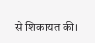से शिकायत की।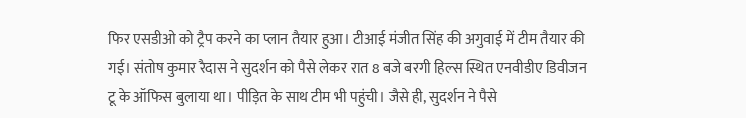फिर एसडीओ को ट्रैप करने का प्लान तैयार हुआ। टीआई मंजीत सिंह की अगुवाई में टीम तैयार की गई। संतोष कुमार रैदास ने सुदर्शन को पैसे लेकर रात 8 बजे बरगी हिल्स स्थित एनवीडीए डिवीजन टू के ऑफिस बुलाया था। पीड़ित के साथ टीम भी पहुंची। जैसे ही, सुदर्शन ने पैसे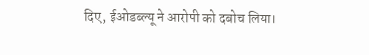दिए, ईओडब्ल्यू ने आरोपी को दबोच लिया।